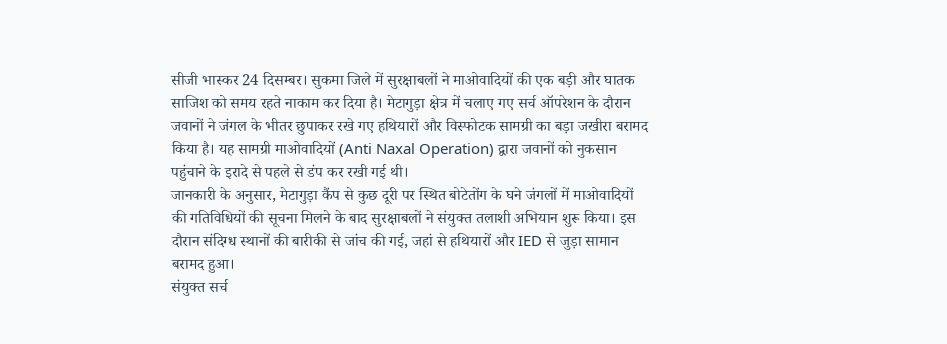सीजी भास्कर 24 दिसम्बर। सुकमा जिले में सुरक्षाबलों ने माओवादियों की एक बड़ी और घातक साजिश को समय रहते नाकाम कर दिया है। मेटागुड़ा क्षेत्र में चलाए गए सर्च ऑपरेशन के दौरान जवानों ने जंगल के भीतर छुपाकर रखे गए हथियारों और विस्फोटक सामग्री का बड़ा जखीरा बरामद किया है। यह सामग्री माओवादियों (Anti Naxal Operation) द्वारा जवानों को नुकसान पहुंचाने के इरादे से पहले से डंप कर रखी गई थी।
जानकारी के अनुसार, मेटागुड़ा कैंप से कुछ दूरी पर स्थित बोटेतोंग के घने जंगलों में माओवादियों की गतिविधियों की सूचना मिलने के बाद सुरक्षाबलों ने संयुक्त तलाशी अभियान शुरू किया। इस दौरान संदिग्ध स्थानों की बारीकी से जांच की गई, जहां से हथियारों और IED से जुड़ा सामान बरामद हुआ।
संयुक्त सर्च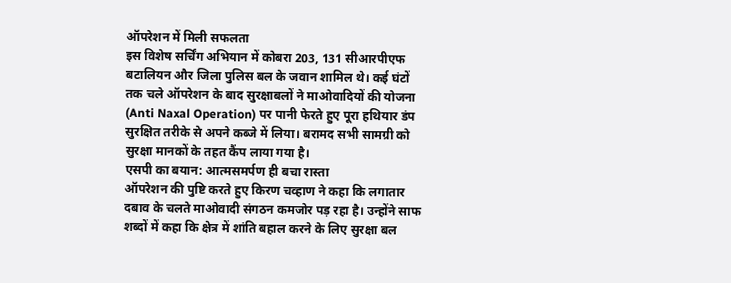ऑपरेशन में मिली सफलता
इस विशेष सर्चिंग अभियान में कोबरा 203, 131 सीआरपीएफ बटालियन और जिला पुलिस बल के जवान शामिल थे। कई घंटों तक चले ऑपरेशन के बाद सुरक्षाबलों ने माओवादियों की योजना (Anti Naxal Operation) पर पानी फेरते हुए पूरा हथियार डंप सुरक्षित तरीके से अपने कब्जे में लिया। बरामद सभी सामग्री को सुरक्षा मानकों के तहत कैंप लाया गया है।
एसपी का बयान: आत्मसमर्पण ही बचा रास्ता
ऑपरेशन की पुष्टि करते हुए किरण चव्हाण ने कहा कि लगातार दबाव के चलते माओवादी संगठन कमजोर पड़ रहा है। उन्होंने साफ शब्दों में कहा कि क्षेत्र में शांति बहाल करने के लिए सुरक्षा बल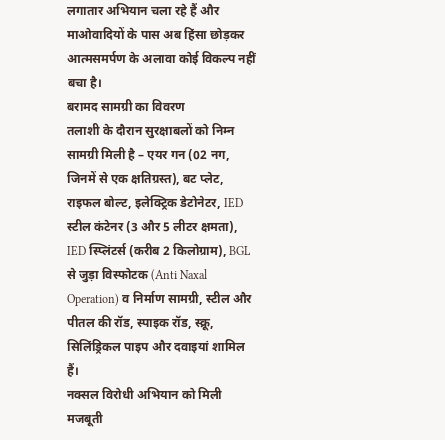लगातार अभियान चला रहे हैं और माओवादियों के पास अब हिंसा छोड़कर आत्मसमर्पण के अलावा कोई विकल्प नहीं बचा है।
बरामद सामग्री का विवरण
तलाशी के दौरान सुरक्षाबलों को निम्न सामग्री मिली है – एयर गन (02 नग, जिनमें से एक क्षतिग्रस्त), बट प्लेट, राइफल बोल्ट, इलेक्ट्रिक डेटोनेटर, IED स्टील कंटेनर (3 और 5 लीटर क्षमता), IED स्प्लिंटर्स (करीब 2 किलोग्राम), BGL से जुड़ा विस्फोटक (Anti Naxal Operation) व निर्माण सामग्री, स्टील और पीतल की रॉड, स्पाइक रॉड, स्क्रू, सिलिंड्रिकल पाइप और दवाइयां शामिल हैं।
नक्सल विरोधी अभियान को मिली मजबूती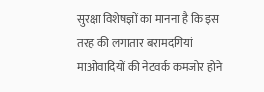सुरक्षा विशेषज्ञों का मानना है कि इस तरह की लगातार बरामदगियां माओवादियों की नेटवर्क कमजोर होने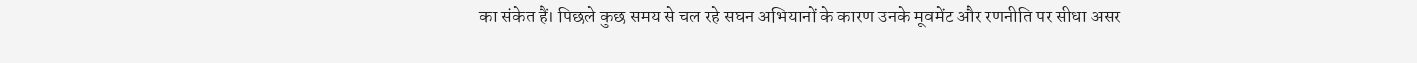का संकेत हैं। पिछले कुछ समय से चल रहे सघन अभियानों के कारण उनके मूवमेंट और रणनीति पर सीधा असर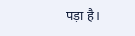पड़ा है।